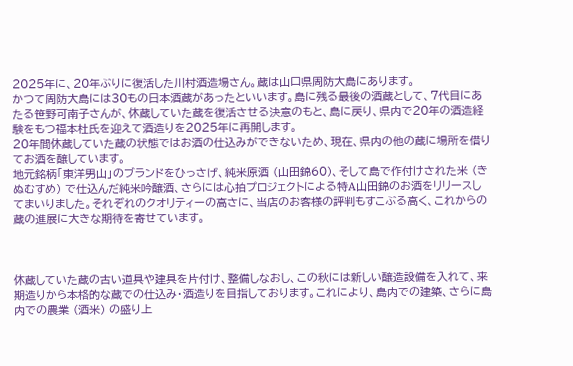2025年に、20年ぶりに復活した川村酒造場さん。蔵は山口県周防大島にあります。
かつて周防大島には30もの日本酒蔵があったといいます。島に残る最後の酒蔵として、7代目にあたる笹野可南子さんが、休蔵していた蔵を復活させる決意のもと、島に戻り、県内で20年の酒造経験をもつ福本杜氏を迎えて酒造りを2025年に再開します。
20年間休蔵していた蔵の状態ではお酒の仕込みができないため、現在、県内の他の蔵に場所を借りてお酒を醸しています。
地元銘柄「東洋男山」のブランドをひっさげ、純米原酒 (山田錦60)、そして島で作付けされた米 (きぬむすめ) で仕込んだ純米吟醸酒、さらには心拍プロジェクトによる特A山田錦のお酒をリリースしてまいりました。それぞれのクオリティーの高さに、当店のお客様の評判もすこぶる高く、これからの蔵の進展に大きな期待を寄せています。



休蔵していた蔵の古い道具や建具を片付け、整備しなおし、この秋には新しい醸造設備を入れて、来期造りから本格的な蔵での仕込み・酒造りを目指しております。これにより、島内での建築、さらに島内での農業 (酒米) の盛り上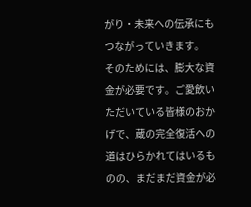がり・未来への伝承にもつながっていきます。
そのためには、膨大な資金が必要です。ご愛飲いただいている皆様のおかげで、蔵の完全復活への道はひらかれてはいるものの、まだまだ資金が必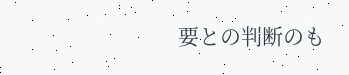要との判断のも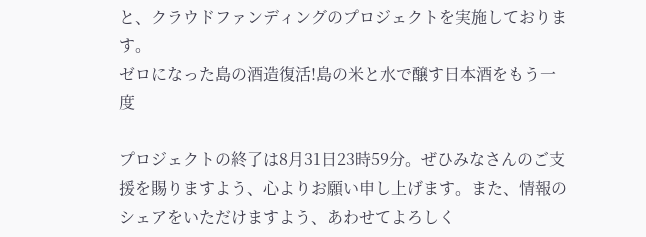と、クラウドファンディングのプロジェクトを実施しております。
ゼロになった島の酒造復活!島の米と水で醸す日本酒をもう一度

プロジェクトの終了は8月31日23時59分。ぜひみなさんのご支援を賜りますよう、心よりお願い申し上げます。また、情報のシェアをいただけますよう、あわせてよろしく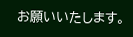お願いいたします。